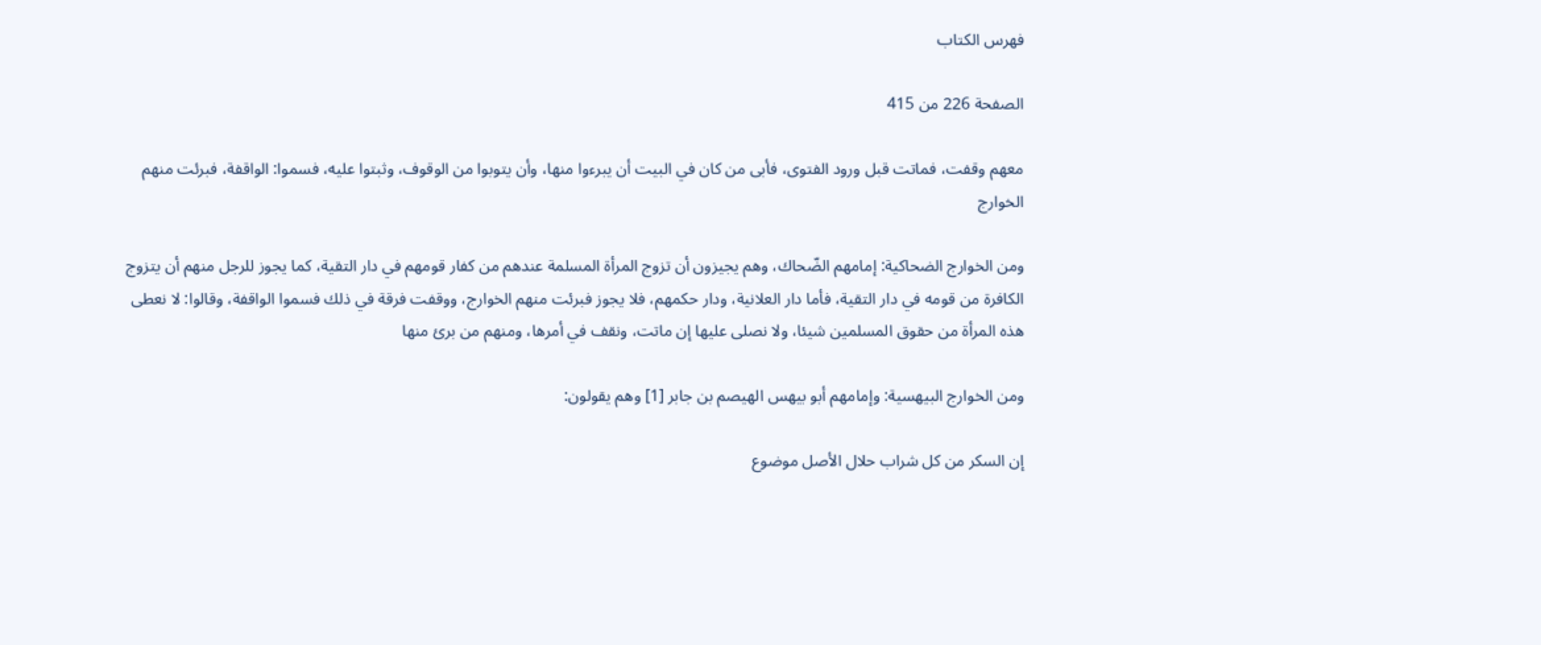فهرس الكتاب

الصفحة 226 من 415

معهم وقفت، فماتت قبل ورود الفتوى، فأبى من كان في البيت أن يبرءوا منها، وأن يتوبوا من الوقوف، وثبتوا عليه، فسموا: الواقفة، فبرئت منهم الخوارج

ومن الخوارج الضحاكية: إمامهم الضّحاك، وهم يجيزون أن تزوج المرأة المسلمة عندهم من كفار قومهم في دار التقية، كما يجوز للرجل منهم أن يتزوج الكافرة من قومه في دار التقية، فأما دار العلانية، ودار حكمهم، فلا يجوز فبرئت منهم الخوارج، ووقفت فرقة في ذلك فسموا الواقفة، وقالوا: لا نعطى هذه المرأة من حقوق المسلمين شيئا، ولا نصلى عليها إن ماتت، ونقف في أمرها، ومنهم من برئ منها

ومن الخوارج البيهسية: وإمامهم أبو بيهس الهيصم بن جابر [1] وهم يقولون:

إن السكر من كل شراب حلال الأصل موضوع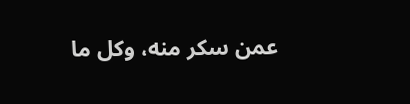عمن سكر منه، وكل ما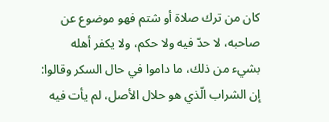كان من ترك صلاة أو شتم فهو موضوع عن صاحبه، لا حدّ فيه ولا حكم، ولا يكفر أهله بشيء من ذلك، ما داموا في حال السكر وقالوا: إن الشراب الّذي هو حلال الأصل، لم يأت فيه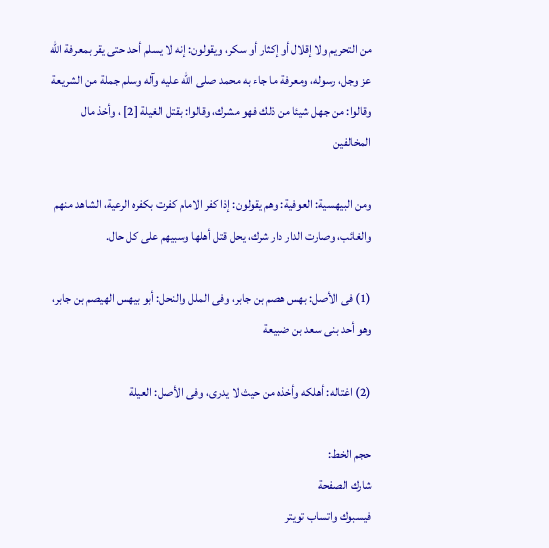من التحريم ولا إقلال أو إكثار أو سكر، ويقولون: إنه لا يسلم أحد حتى يقر بمعرفة الله عز وجل، رسوله، ومعرفة ما جاء به محمد صلى الله عليه وآله وسلم جملة من الشريعة وقالوا: من جهل شيئا من ذلك فهو مشرك، وقالوا: بقتل الغيلة [2] ، وأخذ مال المخالفين

ومن البيهسية: العوفية: وهم يقولون: إذا كفر الامام كفرت بكفره الرعية، الشاهد منهم والغائب، وصارت الدار دار شرك، يحل قتل أهلها وسبيهم على كل حال.

(1) فى الأصل: بهس هصم بن جابر، وفى الملل والنحل: أبو بيهس الهيصم بن جابر، وهو أحد بنى سعد بن ضبيعة

(2) اغتاله: أهلكه وأخذه من حيث لا يدرى، وفى الأصل: العيلة

حجم الخط:
شارك الصفحة
فيسبوك واتساب تويتر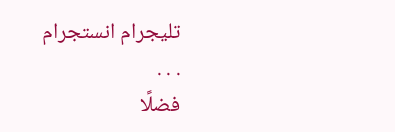تليجرام انستجرام
. . .
فضلًا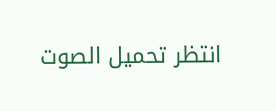انتظر تحميل الصوت